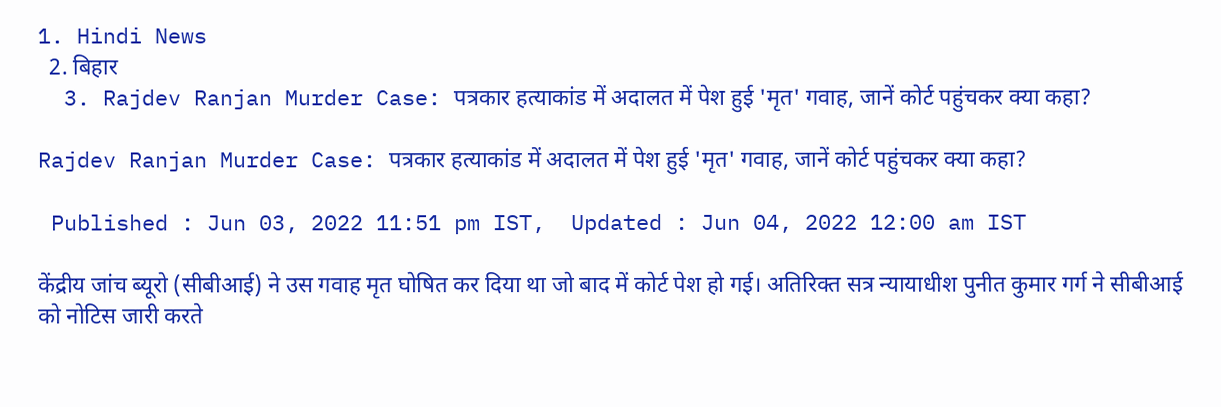1. Hindi News
  2. बिहार
  3. Rajdev Ranjan Murder Case: पत्रकार हत्याकांड में अदालत में पेश हुई 'मृत' गवाह, जानें कोर्ट पहुंचकर क्या कहा?

Rajdev Ranjan Murder Case: पत्रकार हत्याकांड में अदालत में पेश हुई 'मृत' गवाह, जानें कोर्ट पहुंचकर क्या कहा?

 Published : Jun 03, 2022 11:51 pm IST,  Updated : Jun 04, 2022 12:00 am IST

केंद्रीय जांच ब्यूरो (सीबीआई) ने उस गवाह मृत घोषित कर दिया था जो बाद में कोर्ट पेश हो गई। अतिरिक्त सत्र न्यायाधीश पुनीत कुमार गर्ग ने सीबीआई को नोटिस जारी करते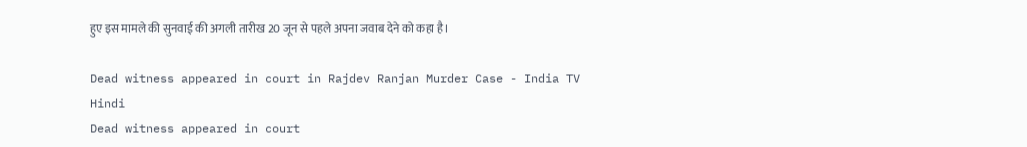हुए इस मामले की सुनवाई की अगली तारीख 20 जून से पहले अपना जवाब देने को कहा है।

Dead witness appeared in court in Rajdev Ranjan Murder Case - India TV Hindi
Dead witness appeared in court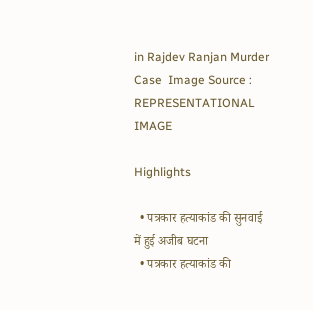in Rajdev Ranjan Murder Case  Image Source : REPRESENTATIONAL IMAGE

Highlights

  • पत्रकार हत्याकांड की सुनवाई में हुई अजीब घटना
  • पत्रकार हत्याकांड की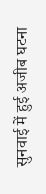सुनवाई में हुई अजीब घटना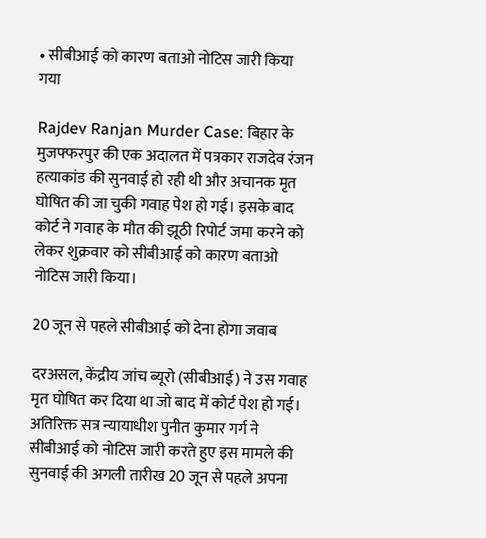• सीबीआई को कारण बताओ नोटिस जारी किया गया

Rajdev Ranjan Murder Case: बिहार के मुजफ्फरपुर की एक अदालत में पत्रकार राजदेव रंजन हत्याकांड की सुनवाई हो रही थी और अचानक मृत घोषित की जा चुकी गवाह पेश हो गई। इसके बाद कोर्ट ने गवाह के मौत की झूठी रिपोर्ट जमा करने को लेकर शुक्रवार को सीबीआई को कारण बताओ नोटिस जारी किया।

20 जून से पहले सीबीआई को देना होगा जवाब

दरअसल, केंद्रीय जांच ब्यूरो (सीबीआई) ने उस गवाह मृत घोषित कर दिया था जो बाद में कोर्ट पेश हो गई। अतिरिक्त सत्र न्यायाधीश पुनीत कुमार गर्ग ने सीबीआई को नोटिस जारी करते हुए इस मामले की सुनवाई की अगली तारीख 20 जून से पहले अपना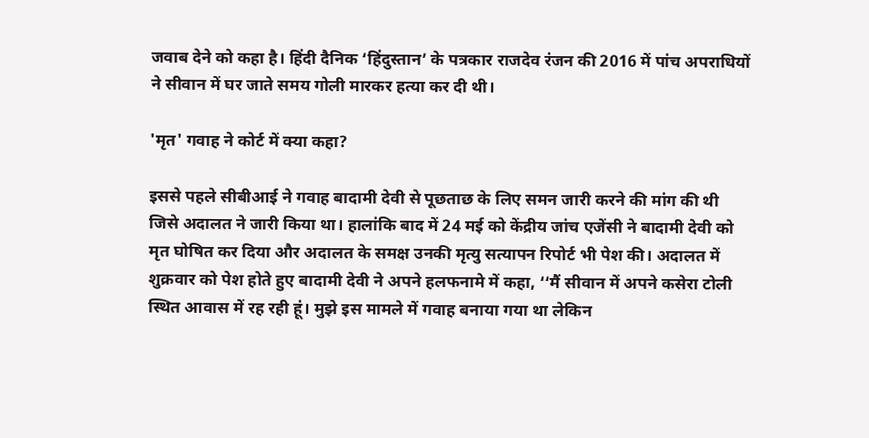जवाब देने को कहा है। हिंदी दैनिक ‘हिंदुस्तान’ के पत्रकार राजदेव रंजन की 2016 में पांच अपराधियों ने सीवान में घर जाते समय गोली मारकर हत्या कर दी थी।

'मृत' गवाह ने कोर्ट में क्या कहा?

इससे पहले सीबीआई ने गवाह बादामी देवी से पूछताछ के लिए समन जारी करने की मांग की थी जिसे अदालत ने जारी किया था। हालांकि बाद में 24 मई को केंद्रीय जांच एजेंसी ने बादामी देवी को मृत घोषित कर दिया और अदालत के समक्ष उनकी मृत्यु सत्यापन रिपोर्ट भी पेश की। अदालत में शुक्रवार को पेश होते हुए बादामी देवी ने अपने हलफनामे में कहा, ‘‘मैं सीवान में अपने कसेरा टोली स्थित आवास में रह रही हूं। मुझे इस मामले में गवाह बनाया गया था लेकिन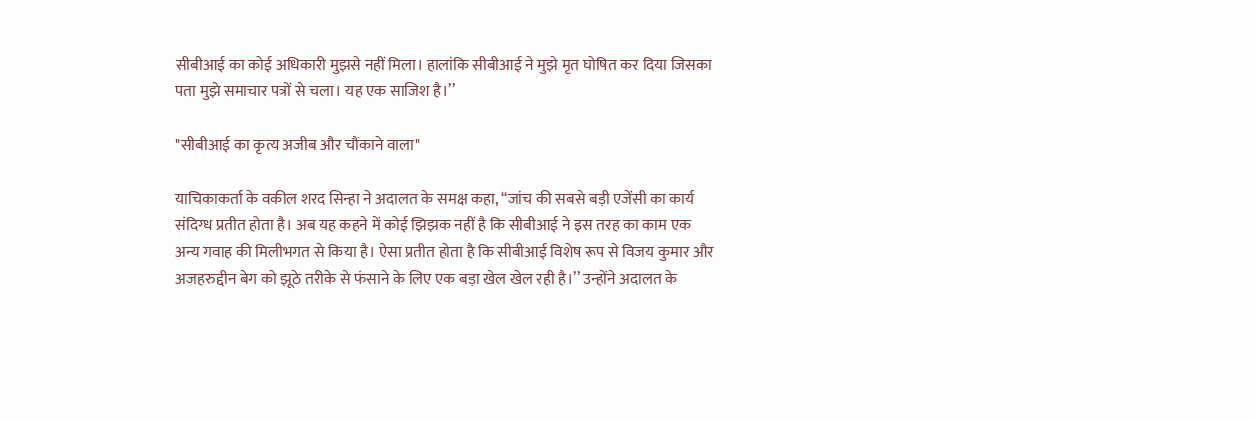सीबीआई का कोई अधिकारी मुझसे नहीं मिला। हालांकि सीबीआई ने मुझे मृत घोषित कर दिया जिसका पता मुझे समाचार पत्रों से चला। यह एक साजिश है।’’

"सीबीआई का कृत्य अजीब और चौंकाने वाला"

याचिकाकर्ता के वकील शरद सिन्हा ने अदालत के समक्ष कहा, ‘‘जांच की सबसे बड़ी एजेंसी का कार्य संदिग्ध प्रतीत होता है। अब यह कहने में कोई झिझक नहीं है कि सीबीआई ने इस तरह का काम एक अन्य गवाह की मिलीभगत से किया है। ऐसा प्रतीत होता है कि सीबीआई विशेष रूप से विजय कुमार और अजहरुद्दीन बेग को झूठे तरीके से फंसाने के लिए एक बड़ा खेल खेल रही है।’’ उन्होंने अदालत के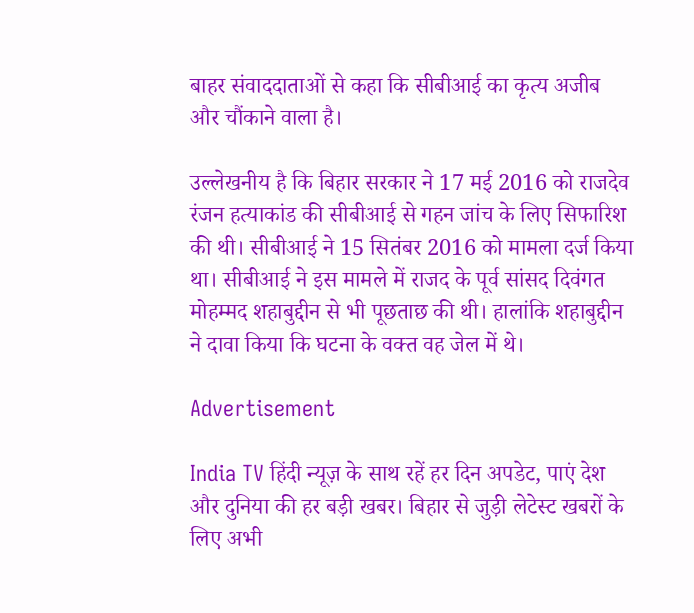बाहर संवाददाताओं से कहा कि सीबीआई का कृत्य अजीब और चौंकाने वाला है।

उल्लेखनीय है कि बिहार सरकार ने 17 मई 2016 को राजदेव रंजन हत्याकांड की सीबीआई से गहन जांच के लिए सिफारिश की थी। सीबीआई ने 15 सितंबर 2016 को मामला दर्ज किया था। सीबीआई ने इस मामले में राजद के पूर्व सांसद दिवंगत मोहम्मद शहाबुद्दीन से भी पूछताछ की थी। हालांकि शहाबुद्दीन ने दावा किया कि घटना के वक्त वह जेल में थे।

Advertisement

India TV हिंदी न्यूज़ के साथ रहें हर दिन अपडेट, पाएं देश और दुनिया की हर बड़ी खबर। बिहार से जुड़ी लेटेस्ट खबरों के लिए अभी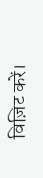विज़िट करें।